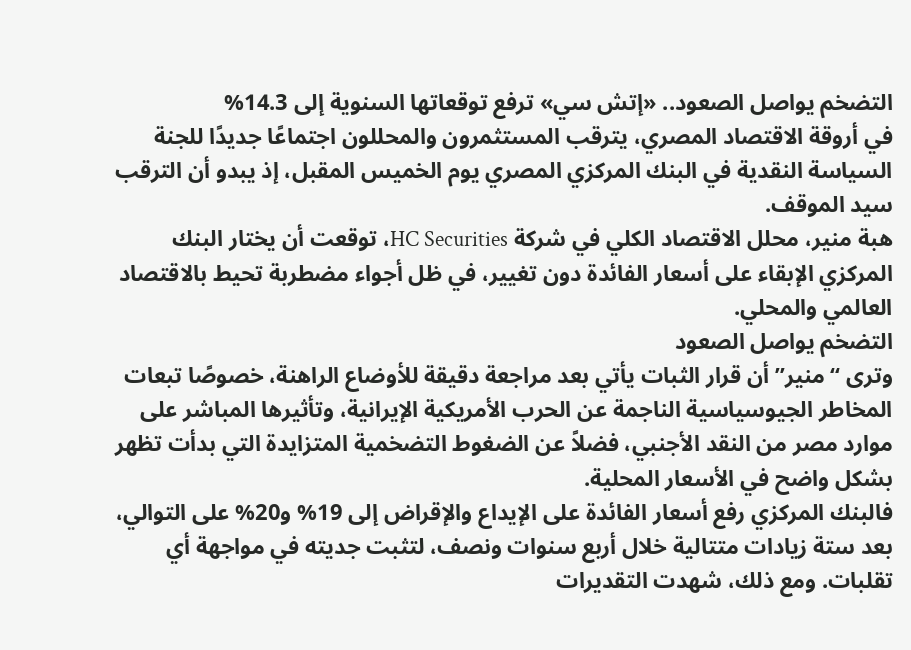التضخم يواصل الصعود.. «إتش سي» ترفع توقعاتها السنوية إلى 14.3%
في أروقة الاقتصاد المصري، يترقب المستثمرون والمحللون اجتماعًا جديدًا للجنة السياسة النقدية في البنك المركزي المصري يوم الخميس المقبل، إذ يبدو أن الترقب سيد الموقف.
هبة منير، محلل الاقتصاد الكلي في شركة HC Securities، توقعت أن يختار البنك المركزي الإبقاء على أسعار الفائدة دون تغيير، في ظل أجواء مضطربة تحيط بالاقتصاد العالمي والمحلي.
التضخم يواصل الصعود
وترى “منير” أن قرار الثبات يأتي بعد مراجعة دقيقة للأوضاع الراهنة، خصوصًا تبعات المخاطر الجيوسياسية الناجمة عن الحرب الأمريكية الإيرانية، وتأثيرها المباشر على موارد مصر من النقد الأجنبي، فضلاً عن الضغوط التضخمية المتزايدة التي بدأت تظهر بشكل واضح في الأسعار المحلية.
فالبنك المركزي رفع أسعار الفائدة على الإيداع والإقراض إلى 19% و20% على التوالي، بعد ستة زيادات متتالية خلال أربع سنوات ونصف، لتثبت جديته في مواجهة أي تقلبات. ومع ذلك، شهدت التقديرات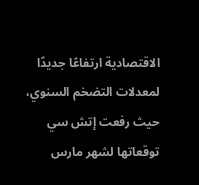الاقتصادية ارتفاعًا جديدًا لمعدلات التضخم السنوي، حيث رفعت إتش سي توقعاتها لشهر مارس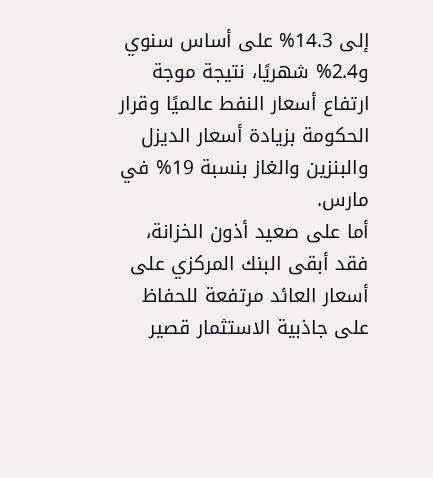إلى 14.3% على أساس سنوي و2.4% شهريًا، نتيجة موجة ارتفاع أسعار النفط عالميًا وقرار الحكومة بزيادة أسعار الديزل والبنزين والغاز بنسبة 19% في مارس.
أما على صعيد أذون الخزانة، فقد أبقى البنك المركزي على أسعار العائد مرتفعة للحفاظ على جاذبية الاستثمار قصير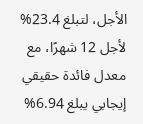الأجل، لتبلغ 23.4% لأجل 12 شهرًا، مع معدل فائدة حقيقي إيجابي يبلغ 6.94%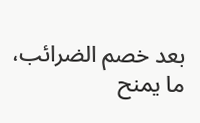بعد خصم الضرائب، ما يمنح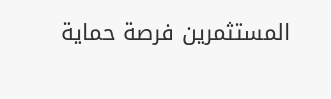المستثمرين فرصة حماية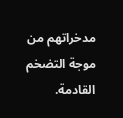مدخراتهم من موجة التضخم القادمة.